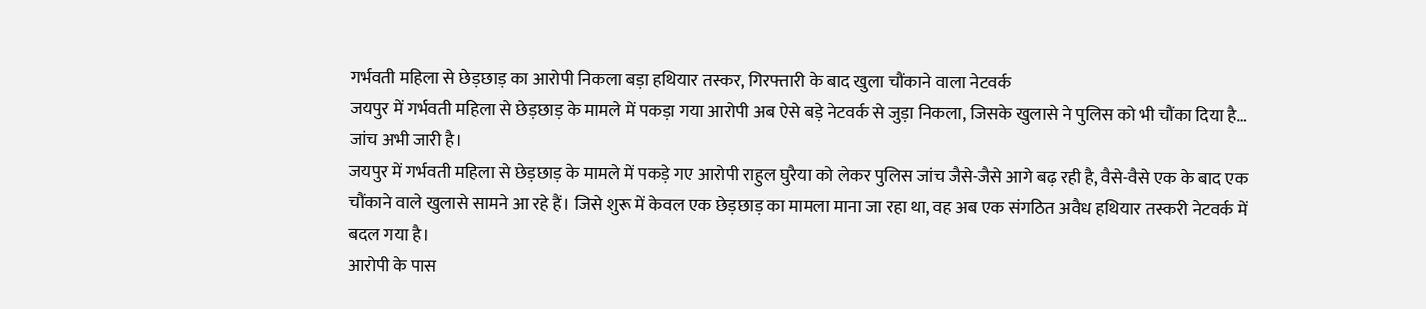गर्भवती महिला से छेड़छाड़ का आरोपी निकला बड़ा हथियार तस्कर, गिरफ्तारी के बाद खुला चौंकाने वाला नेटवर्क
जयपुर में गर्भवती महिला से छेड़छाड़ के मामले में पकड़ा गया आरोपी अब ऐसे बड़े नेटवर्क से जुड़ा निकला, जिसके खुलासे ने पुलिस को भी चौंका दिया है… जांच अभी जारी है।
जयपुर में गर्भवती महिला से छेड़छाड़ के मामले में पकड़े गए आरोपी राहुल घुरैया को लेकर पुलिस जांच जैसे-जैसे आगे बढ़ रही है, वैसे-वैसे एक के बाद एक चौंकाने वाले खुलासे सामने आ रहे हैं। जिसे शुरू में केवल एक छेड़छाड़ का मामला माना जा रहा था, वह अब एक संगठित अवैध हथियार तस्करी नेटवर्क में बदल गया है।
आरोपी के पास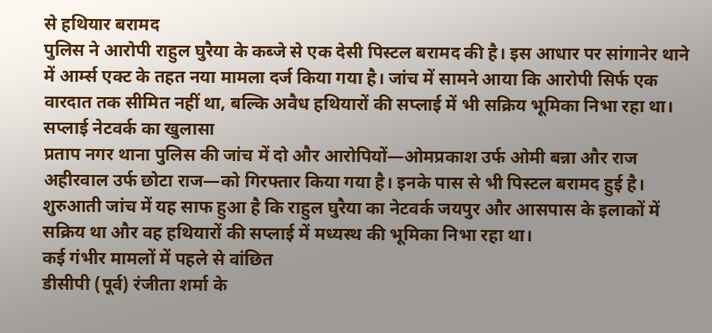से हथियार बरामद
पुलिस ने आरोपी राहुल घुरैया के कब्जे से एक देसी पिस्टल बरामद की है। इस आधार पर सांगानेर थाने में आर्म्स एक्ट के तहत नया मामला दर्ज किया गया है। जांच में सामने आया कि आरोपी सिर्फ एक वारदात तक सीमित नहीं था, बल्कि अवैध हथियारों की सप्लाई में भी सक्रिय भूमिका निभा रहा था।
सप्लाई नेटवर्क का खुलासा
प्रताप नगर थाना पुलिस की जांच में दो और आरोपियों—ओमप्रकाश उर्फ ओमी बन्ना और राज अहीरवाल उर्फ छोटा राज—को गिरफ्तार किया गया है। इनके पास से भी पिस्टल बरामद हुई है। शुरुआती जांच में यह साफ हुआ है कि राहुल घुरैया का नेटवर्क जयपुर और आसपास के इलाकों में सक्रिय था और वह हथियारों की सप्लाई में मध्यस्थ की भूमिका निभा रहा था।
कई गंभीर मामलों में पहले से वांछित
डीसीपी (पूर्व) रंजीता शर्मा के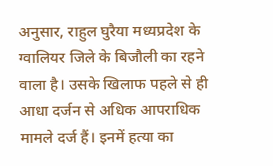अनुसार, राहुल घुरैया मध्यप्रदेश के ग्वालियर जिले के बिजौली का रहने वाला है। उसके खिलाफ पहले से ही आधा दर्जन से अधिक आपराधिक मामले दर्ज हैं। इनमें हत्या का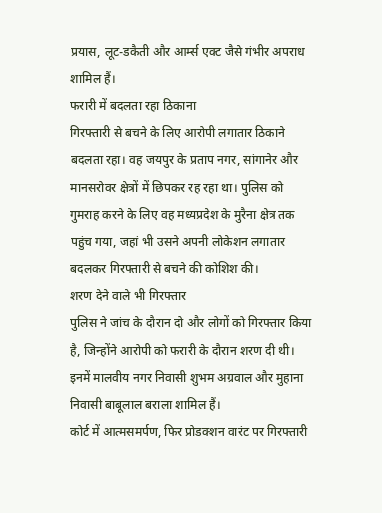प्रयास, लूट-डकैती और आर्म्स एक्ट जैसे गंभीर अपराध शामिल हैं।
फरारी में बदलता रहा ठिकाना
गिरफ्तारी से बचने के लिए आरोपी लगातार ठिकाने बदलता रहा। वह जयपुर के प्रताप नगर, सांगानेर और मानसरोवर क्षेत्रों में छिपकर रह रहा था। पुलिस को गुमराह करने के लिए वह मध्यप्रदेश के मुरैना क्षेत्र तक पहुंच गया, जहां भी उसने अपनी लोकेशन लगातार बदलकर गिरफ्तारी से बचने की कोशिश की।
शरण देने वाले भी गिरफ्तार
पुलिस ने जांच के दौरान दो और लोगों को गिरफ्तार किया है, जिन्होंने आरोपी को फरारी के दौरान शरण दी थी। इनमें मालवीय नगर निवासी शुभम अग्रवाल और मुहाना निवासी बाबूलाल बराला शामिल हैं।
कोर्ट में आत्मसमर्पण, फिर प्रोडक्शन वारंट पर गिरफ्तारी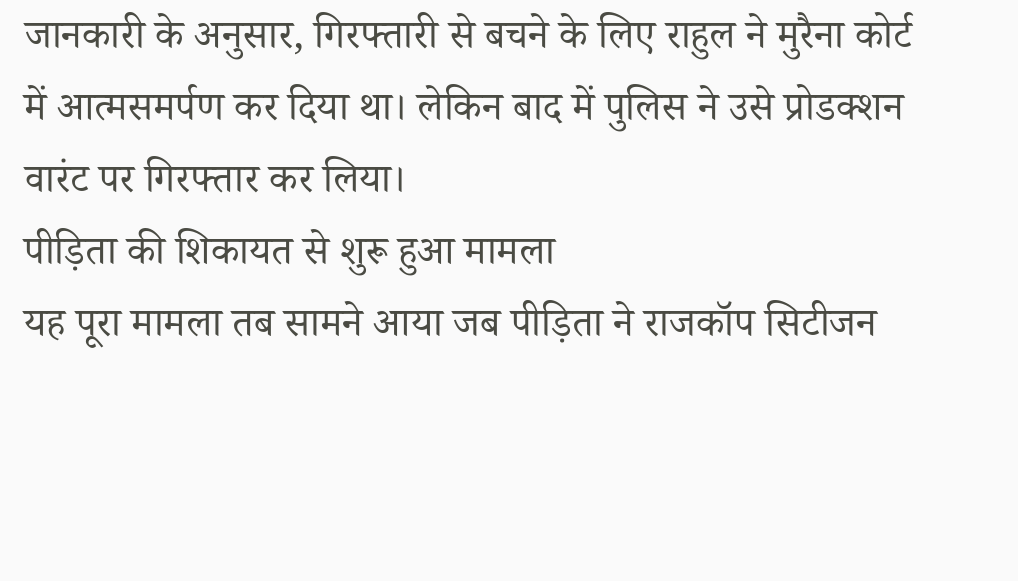जानकारी के अनुसार, गिरफ्तारी से बचने के लिए राहुल ने मुरैना कोर्ट में आत्मसमर्पण कर दिया था। लेकिन बाद में पुलिस ने उसे प्रोडक्शन वारंट पर गिरफ्तार कर लिया।
पीड़िता की शिकायत से शुरू हुआ मामला
यह पूरा मामला तब सामने आया जब पीड़िता ने राजकॉप सिटीजन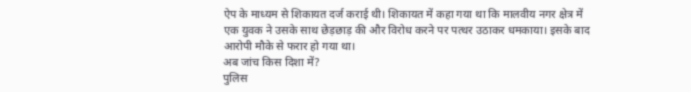ऐप के माध्यम से शिकायत दर्ज कराई थी। शिकायत में कहा गया था कि मालवीय नगर क्षेत्र में एक युवक ने उसके साथ छेड़छाड़ की और विरोध करने पर पत्थर उठाकर धमकाया। इसके बाद आरोपी मौके से फरार हो गया था।
अब जांच किस दिशा में?
पुलिस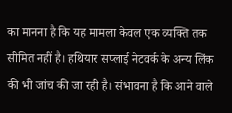का मानना है कि यह मामला केवल एक व्यक्ति तक सीमित नहीं है। हथियार सप्लाई नेटवर्क के अन्य लिंक की भी जांच की जा रही है। संभावना है कि आने वाले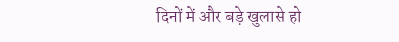दिनों में और बड़े खुलासे हो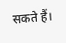सकते हैं।